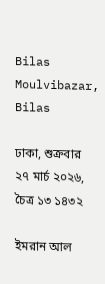Bilas Moulvibazar, Bilas

ঢাকা, শুক্রবার   ২৭ মার্চ ২০২৬,   চৈত্র ১৩ ১৪৩২

ইমরান আল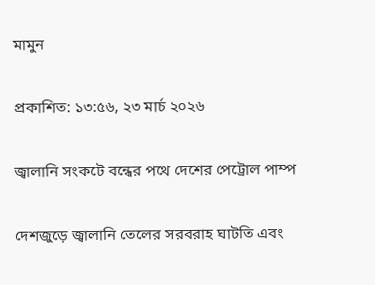মামুন

প্রকাশিত: ১৩:৫৬, ২৩ মার্চ ২০২৬

জ্বালানি সংকটে বন্ধের পথে দেশের পেট্রোল পাম্প

দেশজুড়ে জ্বালানি তেলের সরবরাহ ঘাটতি এবং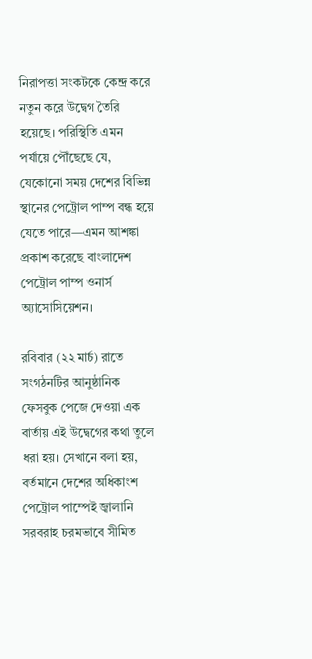নিরাপত্তা সংকটকে কেন্দ্র করে নতুন করে উদ্বেগ তৈরি হয়েছে। পরিস্থিতি এমন পর্যায়ে পৌঁছেছে যে, যেকোনো সময় দেশের বিভিন্ন স্থানের পেট্রোল পাম্প বন্ধ হয়ে যেতে পারে—এমন আশঙ্কা প্রকাশ করেছে বাংলাদেশ পেট্রোল পাম্প ওনার্স অ্যাসোসিয়েশন।

রবিবার (২২ মার্চ) রাতে সংগঠনটির আনুষ্ঠানিক ফেসবুক পেজে দেওয়া এক বার্তায় এই উদ্বেগের কথা তুলে ধরা হয়। সেখানে বলা হয়, বর্তমানে দেশের অধিকাংশ পেট্রোল পাম্পেই জ্বালানি সরবরাহ চরমভাবে সীমিত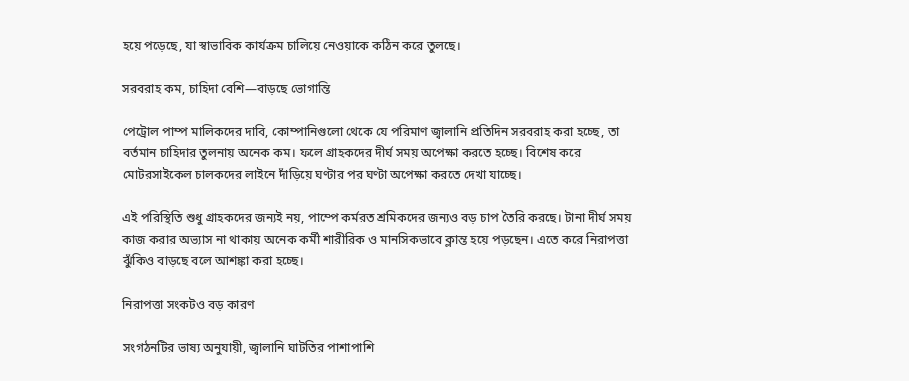হয়ে পড়েছে, যা স্বাভাবিক কার্যক্রম চালিয়ে নেওয়াকে কঠিন করে তুলছে।

সরবরাহ কম, চাহিদা বেশি—বাড়ছে ভোগান্তি

পেট্রোল পাম্প মালিকদের দাবি, কোম্পানিগুলো থেকে যে পরিমাণ জ্বালানি প্রতিদিন সরবরাহ করা হচ্ছে, তা বর্তমান চাহিদার তুলনায় অনেক কম। ফলে গ্রাহকদের দীর্ঘ সময় অপেক্ষা করতে হচ্ছে। বিশেষ করে মোটরসাইকেল চালকদের লাইনে দাঁড়িয়ে ঘণ্টার পর ঘণ্টা অপেক্ষা করতে দেখা যাচ্ছে।

এই পরিস্থিতি শুধু গ্রাহকদের জন্যই নয়, পাম্পে কর্মরত শ্রমিকদের জন্যও বড় চাপ তৈরি করছে। টানা দীর্ঘ সময় কাজ করার অভ্যাস না থাকায় অনেক কর্মী শারীরিক ও মানসিকভাবে ক্লান্ত হয়ে পড়ছেন। এতে করে নিরাপত্তা ঝুঁকিও বাড়ছে বলে আশঙ্কা করা হচ্ছে।

নিরাপত্তা সংকটও বড় কারণ

সংগঠনটির ভাষ্য অনুযায়ী, জ্বালানি ঘাটতির পাশাপাশি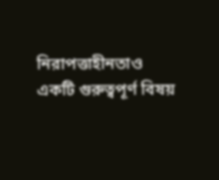নিরাপত্তাহীনতাও একটি গুরুত্বপূর্ণ বিষয়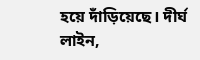হয়ে দাঁড়িয়েছে। দীর্ঘ লাইন,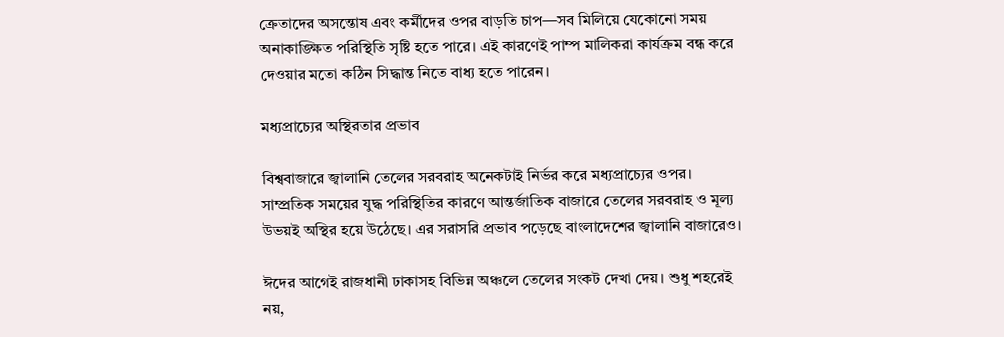ক্রেতাদের অসন্তোষ এবং কর্মীদের ওপর বাড়তি চাপ—সব মিলিয়ে যেকোনো সময় অনাকাঙ্ক্ষিত পরিস্থিতি সৃষ্টি হতে পারে। এই কারণেই পাম্প মালিকরা কার্যক্রম বন্ধ করে দেওয়ার মতো কঠিন সিদ্ধান্ত নিতে বাধ্য হতে পারেন।

মধ্যপ্রাচ্যের অস্থিরতার প্রভাব

বিশ্ববাজারে জ্বালানি তেলের সরবরাহ অনেকটাই নির্ভর করে মধ্যপ্রাচ্যের ওপর। সাম্প্রতিক সময়ের যুদ্ধ পরিস্থিতির কারণে আন্তর্জাতিক বাজারে তেলের সরবরাহ ও মূল্য উভয়ই অস্থির হয়ে উঠেছে। এর সরাসরি প্রভাব পড়েছে বাংলাদেশের জ্বালানি বাজারেও।

ঈদের আগেই রাজধানী ঢাকাসহ বিভিন্ন অঞ্চলে তেলের সংকট দেখা দেয়। শুধু শহরেই নয়,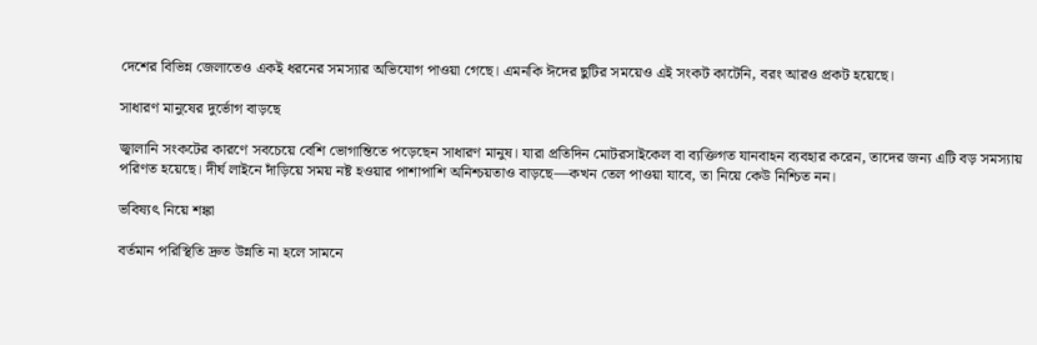দেশের বিভিন্ন জেলাতেও একই ধরনের সমস্যার অভিযোগ পাওয়া গেছে। এমনকি ঈদের ছুটির সময়েও এই সংকট কাটেনি, বরং আরও প্রকট হয়েছে।

সাধারণ মানুষের দুর্ভোগ বাড়ছে

জ্বালানি সংকটের কারণে সবচেয়ে বেশি ভোগান্তিতে পড়েছেন সাধারণ মানুষ। যারা প্রতিদিন মোটরসাইকেল বা ব্যক্তিগত যানবাহন ব্যবহার করেন, তাদের জন্য এটি বড় সমস্যায় পরিণত হয়েছে। দীর্ঘ লাইনে দাঁড়িয়ে সময় নষ্ট হওয়ার পাশাপাশি অনিশ্চয়তাও বাড়ছে—কখন তেল পাওয়া যাবে, তা নিয়ে কেউ নিশ্চিত নন।

ভবিষ্যৎ নিয়ে শঙ্কা

বর্তমান পরিস্থিতি দ্রুত উন্নতি না হলে সামনে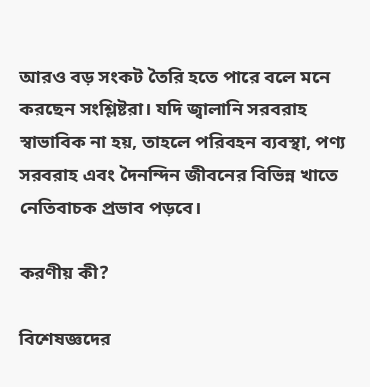আরও বড় সংকট তৈরি হতে পারে বলে মনে করছেন সংশ্লিষ্টরা। যদি জ্বালানি সরবরাহ স্বাভাবিক না হয়, তাহলে পরিবহন ব্যবস্থা, পণ্য সরবরাহ এবং দৈনন্দিন জীবনের বিভিন্ন খাতে নেতিবাচক প্রভাব পড়বে।

করণীয় কী?

বিশেষজ্ঞদের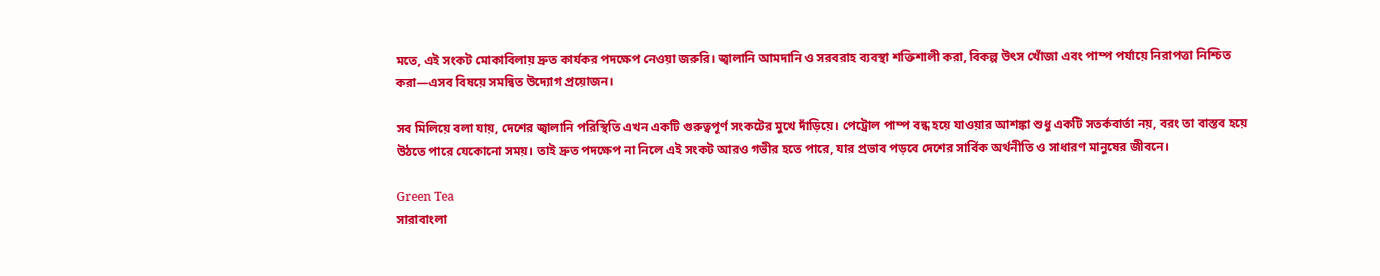মতে, এই সংকট মোকাবিলায় দ্রুত কার্যকর পদক্ষেপ নেওয়া জরুরি। জ্বালানি আমদানি ও সরবরাহ ব্যবস্থা শক্তিশালী করা, বিকল্প উৎস খোঁজা এবং পাম্প পর্যায়ে নিরাপত্তা নিশ্চিত করা—এসব বিষয়ে সমন্বিত উদ্যোগ প্রয়োজন।

সব মিলিয়ে বলা যায়, দেশের জ্বালানি পরিস্থিতি এখন একটি গুরুত্বপূর্ণ সংকটের মুখে দাঁড়িয়ে। পেট্রোল পাম্প বন্ধ হয়ে যাওয়ার আশঙ্কা শুধু একটি সতর্কবার্তা নয়, বরং তা বাস্তব হয়ে উঠতে পারে যেকোনো সময়। তাই দ্রুত পদক্ষেপ না নিলে এই সংকট আরও গভীর হতে পারে, যার প্রভাব পড়বে দেশের সার্বিক অর্থনীতি ও সাধারণ মানুষের জীবনে।

Green Tea
সারাবাংলা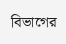বিভাগের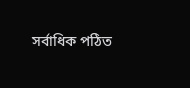সর্বাধিক পঠিত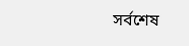সর্বশেষ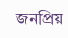জনপ্রিয়